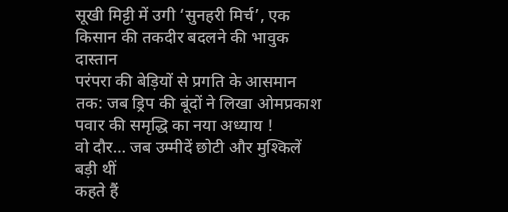सूखी मिट्टी में उगी ‘सुनहरी मिर्च’, एक किसान की तकदीर बदलने की भावुक दास्तान
परंपरा की बेड़ियों से प्रगति के आसमान तक: जब ड्रिप की बूंदों ने लिखा ओमप्रकाश पवार की समृद्धि का नया अध्याय !
वो दौर… जब उम्मीदें छोटी और मुश्किलें बड़ी थीं
कहते हैं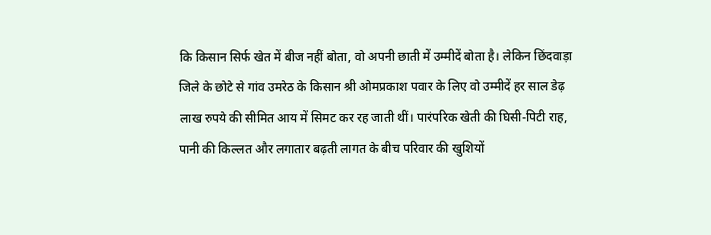कि किसान सिर्फ खेत में बीज नहीं बोता, वो अपनी छाती में उम्मीदें बोता है। लेकिन छिंदवाड़ा जिले के छोटे से गांव उमरेठ के किसान श्री ओमप्रकाश पवार के लिए वो उम्मीदें हर साल डेढ़ लाख रुपये की सीमित आय में सिमट कर रह जाती थीं। पारंपरिक खेती की घिसी-पिटी राह, पानी की किल्लत और लगातार बढ़ती लागत के बीच परिवार की खुशियों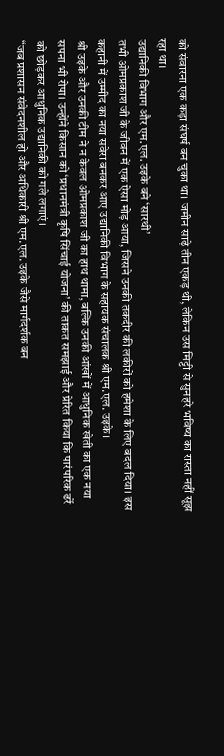को संवारना एक कड़ा संघर्ष बन चुका था। जमीन साढ़े तीन एकड़ थी, लेकिन उस मिट्टी से सुनहरे भविष्य का रास्ता नहीं सूझ रहा था।
उद्यानिकी विभाग और एम.एल. उइके बने ‘सारथी’
तभी ओमप्रकाश जी के जीवन में एक ऐसा मोड़ आया, जिसने उनकी तकदीर की लकीरों को हमेशा के लिए बदल दिया। इस कहानी में उम्मीद का नया सवेरा बनकर आए उद्यानिकी विभाग के सहायक संचालक श्री एम.एल. उइके।
श्री उइके और उनकी टीम ने न केवल ओमप्रकाश जी का हाथ थामा, बल्कि उनकी आंखों में आधुनिक खेती का एक नया सपना भी रोपा। उन्होंने किसान को ‘प्रधानमंत्री कृषि सिंचाई योजना’ की ताकत समझाई और प्रेरित किया कि पारंपरिक ढर्रे को छोड़कर आधुनिक उद्यानिकी को गले लगाएं।
“जब प्रशासन संवेदनशील हो और अधिकारी श्री एम.एल. उइके जैसे मार्गदर्शक बन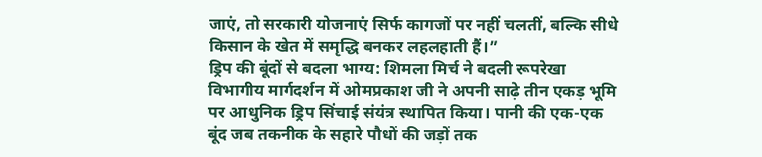जाएं, तो सरकारी योजनाएं सिर्फ कागजों पर नहीं चलतीं, बल्कि सीधे किसान के खेत में समृद्धि बनकर लहलहाती हैं।”
ड्रिप की बूंदों से बदला भाग्य: शिमला मिर्च ने बदली रूपरेखा
विभागीय मार्गदर्शन में ओमप्रकाश जी ने अपनी साढ़े तीन एकड़ भूमि पर आधुनिक ड्रिप सिंचाई संयंत्र स्थापित किया। पानी की एक-एक बूंद जब तकनीक के सहारे पौधों की जड़ों तक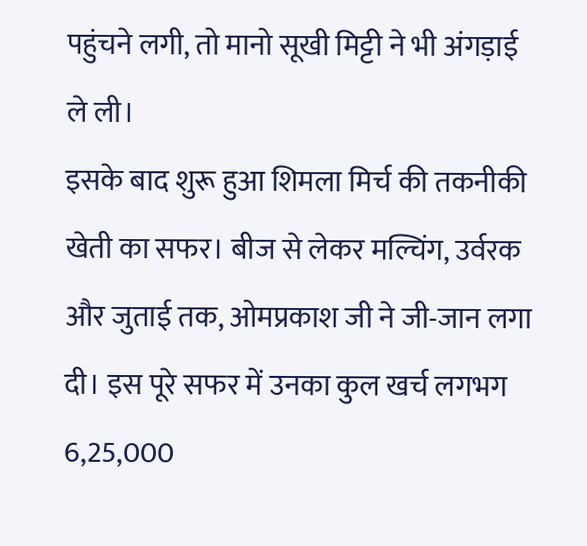पहुंचने लगी, तो मानो सूखी मिट्टी ने भी अंगड़ाई ले ली।
इसके बाद शुरू हुआ शिमला मिर्च की तकनीकी खेती का सफर। बीज से लेकर मल्चिंग, उर्वरक और जुताई तक, ओमप्रकाश जी ने जी-जान लगा दी। इस पूरे सफर में उनका कुल खर्च लगभग 6,25,000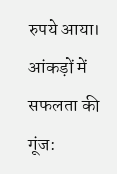रुपये आया।
आंकड़ों में सफलता की गूंज: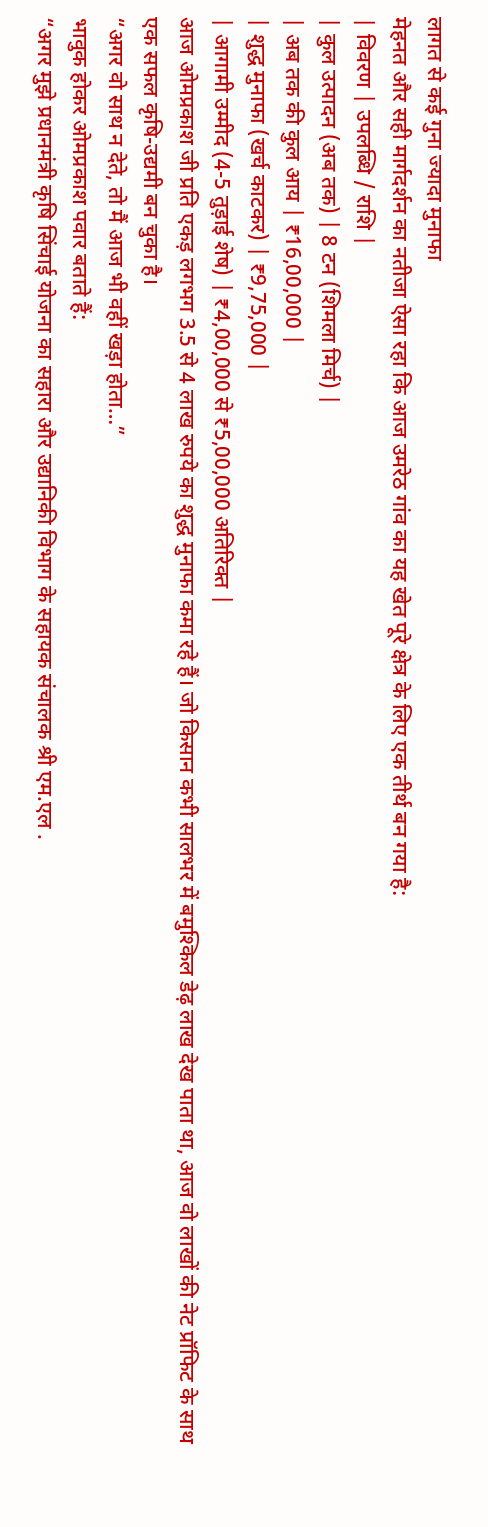लागत से कई गुना ज्यादा मुनाफा
मेहनत और सही मार्गदर्शन का नतीजा ऐसा रहा कि आज उमरेठ गांव का यह खेत पूरे क्षेत्र के लिए एक तीर्थ बन गया है:
| विवरण | उपलब्धि / राशि |
| कुल उत्पादन (अब तक) | 8 टन (शिमला मिर्च) |
| अब तक की कुल आय | ₹16,00,000 |
| शुद्ध मुनाफा (खर्च काटकर) | ₹9,75,000 |
| आगामी उम्मीद (4-5 तुड़ाई शेष) | ₹4,00,000 से ₹5,00,000 अतिरिक्त |
आज ओमप्रकाश जी प्रति एकड़ लगभग 3.5 से 4 लाख रुपये का शुद्ध मुनाफा कमा रहे हैं। जो किसान कभी सालभर में बमुश्किल डेढ़ लाख देख पाता था, आज वो लाखों की नेट प्रॉफिट के साथ एक सफल कृषि-उद्यमी बन चुका है।
“अगर वो साथ न देते, तो मैं आज भी वहीं खड़ा होता…”
भावुक होकर ओमप्रकाश पवार बताते हैं:
“अगर मुझे प्रधानमंत्री कृषि सिंचाई योजना का सहारा और उद्यानिकी विभाग के सहायक संचालक श्री एम.एल .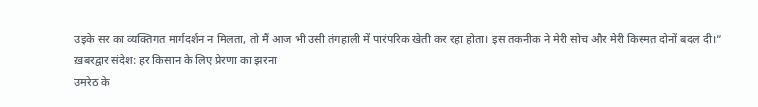उइके सर का व्यक्तिगत मार्गदर्शन न मिलता, तो मैं आज भी उसी तंगहाली में पारंपरिक खेती कर रहा होता। इस तकनीक ने मेरी सोच और मेरी किस्मत दोनों बदल दी।”
ख़बरद्वार संदेश: हर किसान के लिए प्रेरणा का झरना
उमरेठ के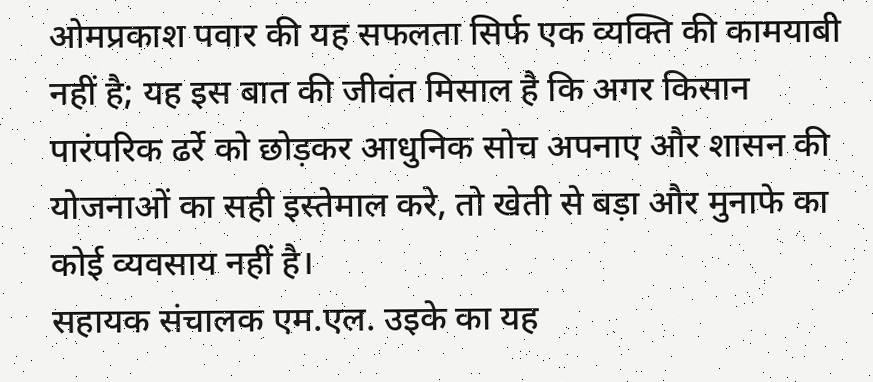ओमप्रकाश पवार की यह सफलता सिर्फ एक व्यक्ति की कामयाबी नहीं है; यह इस बात की जीवंत मिसाल है कि अगर किसान पारंपरिक ढर्रे को छोड़कर आधुनिक सोच अपनाए और शासन की योजनाओं का सही इस्तेमाल करे, तो खेती से बड़ा और मुनाफे का कोई व्यवसाय नहीं है।
सहायक संचालक एम.एल. उइके का यह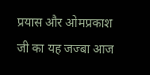प्रयास और ओमप्रकाश जी का यह जज्बा आज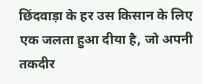छिंदवाड़ा के हर उस किसान के लिए एक जलता हुआ दीया है, जो अपनी तकदीर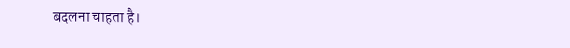बदलना चाहता है।